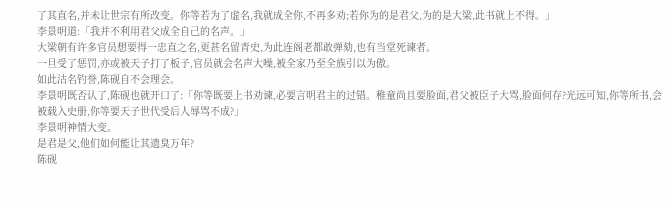了其直名,并未让世宗有所改变。你等若为了虚名,我就成全你,不再多劝;若你为的是君父,为的是大梁,此书就上不得。」
李景明道:「我并不利用君父成全自己的名声。」
大梁朝有许多官员想要得一忠直之名,更甚名留青史,为此连阁老都敢弹劾,也有当堂死谏者。
一旦受了惩罚,亦或被天子打了板子,官员就会名声大噪,被全家乃至全族引以为傲。
如此沽名钓誉,陈砚自不会理会。
李景明既否认了,陈砚也就开口了:「你等既要上书劝谏,必要言明君主的过错。稚童尚且要脸面,君父被臣子大骂,脸面何存?光远可知,你等所书,会被载入史册,你等要天子世代受后人辱骂不成?」
李景明神情大变。
是君是父,他们如何能让其遗臭万年?
陈砚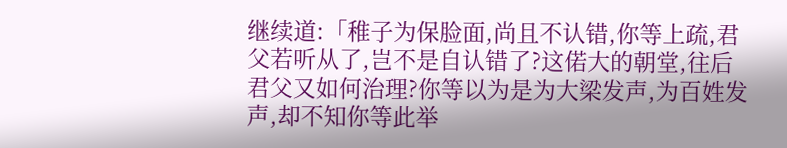继续道:「稚子为保脸面,尚且不认错,你等上疏,君父若听从了,岂不是自认错了?这偌大的朝堂,往后君父又如何治理?你等以为是为大梁发声,为百姓发声,却不知你等此举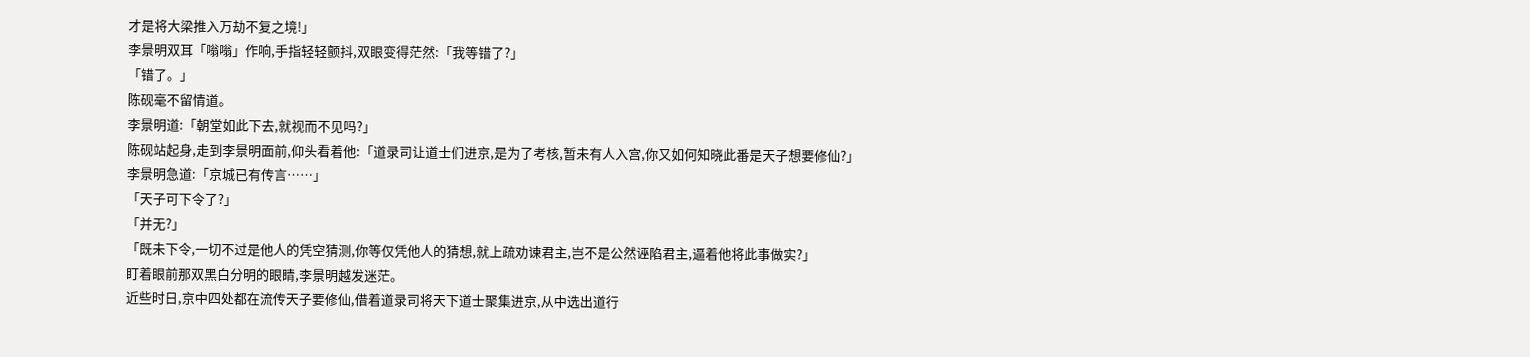才是将大梁推入万劫不复之境!」
李景明双耳「嗡嗡」作响,手指轻轻颤抖,双眼变得茫然:「我等错了?」
「错了。」
陈砚毫不留情道。
李景明道:「朝堂如此下去,就视而不见吗?」
陈砚站起身,走到李景明面前,仰头看着他:「道录司让道士们进京,是为了考核,暂未有人入宫,你又如何知晓此番是天子想要修仙?」
李景明急道:「京城已有传言……」
「天子可下令了?」
「并无?」
「既未下令,一切不过是他人的凭空猜测,你等仅凭他人的猜想,就上疏劝谏君主,岂不是公然诬陷君主,逼着他将此事做实?」
盯着眼前那双黑白分明的眼睛,李景明越发迷茫。
近些时日,京中四处都在流传天子要修仙,借着道录司将天下道士聚集进京,从中选出道行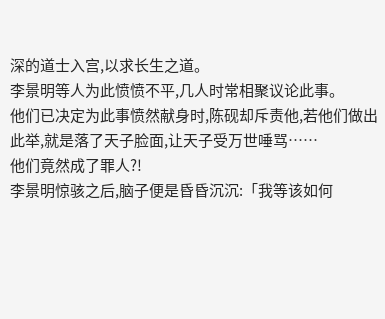深的道士入宫,以求长生之道。
李景明等人为此愤愤不平,几人时常相聚议论此事。
他们已决定为此事愤然献身时,陈砚却斥责他,若他们做出此举,就是落了天子脸面,让天子受万世唾骂……
他们竟然成了罪人?!
李景明惊骇之后,脑子便是昏昏沉沉:「我等该如何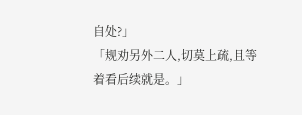自处?」
「规劝另外二人,切莫上疏,且等着看后续就是。」